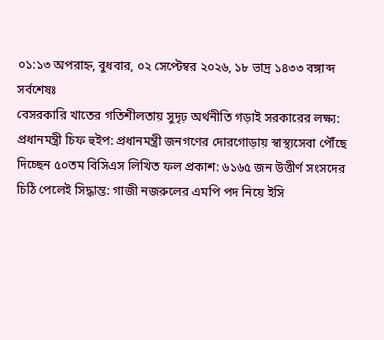০১:১৩ অপরাহ্ন, বুধবার, ০২ সেপ্টেম্বর ২০২৬, ১৮ ভাদ্র ১৪৩৩ বঙ্গাব্দ
সর্বশেষঃ
বেসরকারি খাতের গতিশীলতায় সুদৃঢ় অর্থনীতি গড়াই সরকারের লক্ষ্য: প্রধানমন্ত্রী চিফ হুইপ: প্রধানমন্ত্রী জনগণের দোরগোড়ায় স্বাস্থ্যসেবা পৌঁছে দিচ্ছেন ৫০তম বিসিএস লিখিত ফল প্রকাশ: ৬১৬৫ জন উত্তীর্ণ সংসদের চিঠি পেলেই সিদ্ধান্ত: গাজী নজরুলের এমপি পদ নিয়ে ইসি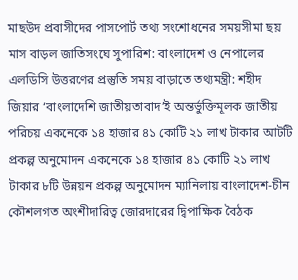মাছউদ প্রবাসীদের পাসপোর্ট তথ্য সংশোধনের সময়সীমা ছয় মাস বাড়ল জাতিসংঘে সুপারিশ: বাংলাদেশ ও নেপালের এলডিসি উত্তরণের প্রস্তুতি সময় বাড়াতে তথ্যমন্ত্রী: শহীদ জিয়ার ‘বাংলাদেশি জাতীয়তাবাদ’ই অন্তর্ভুক্তিমূলক জাতীয় পরিচয় একনেকে ১৪ হাজার ৪১ কোটি ২১ লাখ টাকার আটটি প্রকল্প অনুমোদন একনেকে ১৪ হাজার ৪১ কোটি ২১ লাখ টাকার ৮টি উন্নয়ন প্রকল্প অনুমোদন ম্যানিলায় বাংলাদেশ-চীন কৌশলগত অংশীদারিত্ব জোরদারের দ্বিপাক্ষিক বৈঠক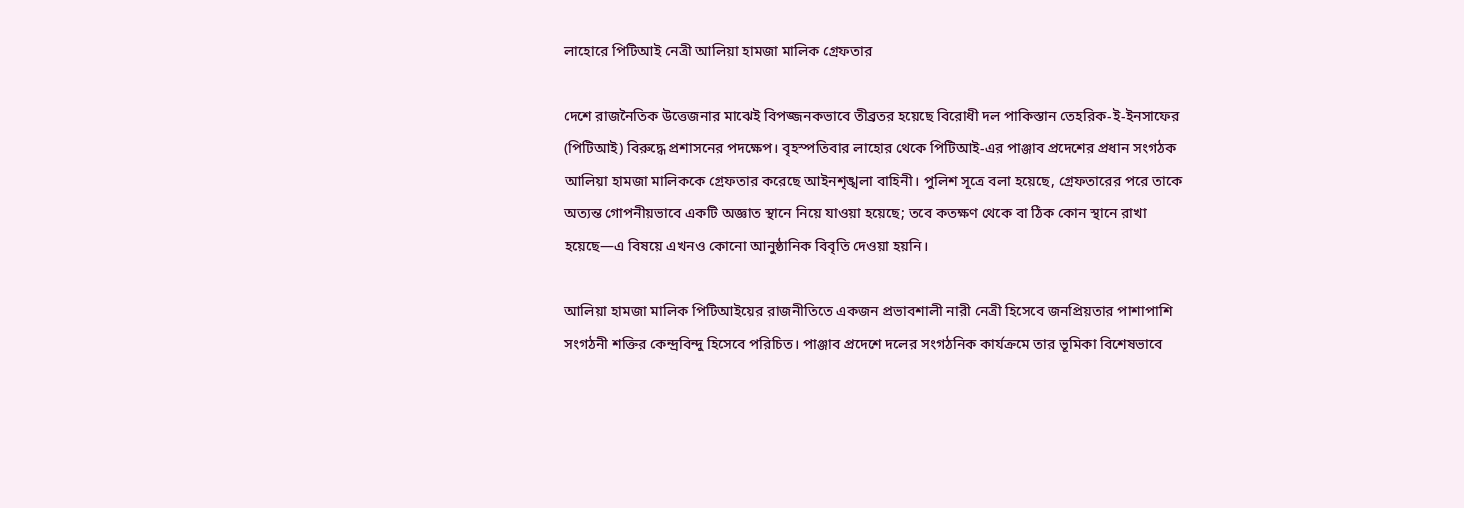লাহোরে পিটিআই নেত্রী আলিয়া হামজা মালিক গ্রেফতার

দেশে রাজনৈতিক উত্তেজনার মাঝেই বিপজ্জনকভাবে তীব্রতর হয়েছে বিরোধী দল পাকিস্তান তেহরিক-ই-ইনসাফের (পিটিআই) বিরুদ্ধে প্রশাসনের পদক্ষেপ। বৃহস্পতিবার লাহোর থেকে পিটিআই-এর পাঞ্জাব প্রদেশের প্রধান সংগঠক আলিয়া হামজা মালিককে গ্রেফতার করেছে আইনশৃঙ্খলা বাহিনী। পুলিশ সূত্রে বলা হয়েছে, গ্রেফতারের পরে তাকে অত্যন্ত গোপনীয়ভাবে একটি অজ্ঞাত স্থানে নিয়ে যাওয়া হয়েছে; তবে কতক্ষণ থেকে বা ঠিক কোন স্থানে রাখা হয়েছে—এ বিষয়ে এখনও কোনো আনুষ্ঠানিক বিবৃতি দেওয়া হয়নি।

আলিয়া হামজা মালিক পিটিআইয়ের রাজনীতিতে একজন প্রভাবশালী নারী নেত্রী হিসেবে জনপ্রিয়তার পাশাপাশি সংগঠনী শক্তির কেন্দ্রবিন্দু হিসেবে পরিচিত। পাঞ্জাব প্রদেশে দলের সংগঠনিক কার্যক্রমে তার ভূমিকা বিশেষভাবে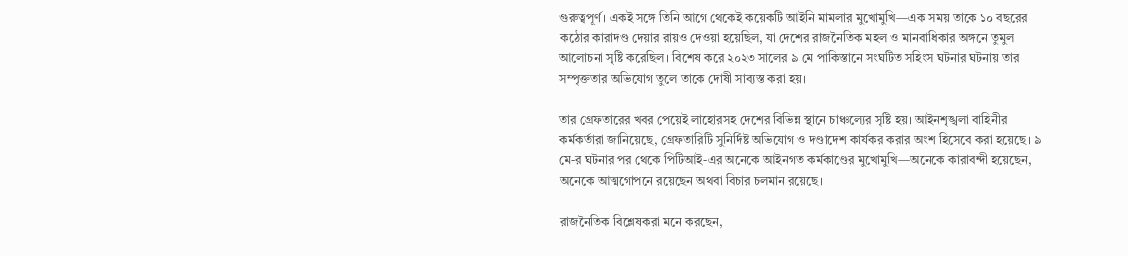গুরুত্বপূর্ণ। একই সঙ্গে তিনি আগে থেকেই কয়েকটি আইনি মামলার মুখোমুখি—এক সময় তাকে ১০ বছরের কঠোর কারাদণ্ড দেয়ার রায়ও দেওয়া হয়েছিল, যা দেশের রাজনৈতিক মহল ও মানবাধিকার অঙ্গনে তুমুল আলোচনা সৃষ্টি করেছিল। বিশেষ করে ২০২৩ সালের ৯ মে পাকিস্তানে সংঘটিত সহিংস ঘটনার ঘটনায় তার সম্পৃক্ততার অভিযোগ তুলে তাকে দোষী সাব্যস্ত করা হয়।

তার গ্রেফতারের খবর পেয়েই লাহোরসহ দেশের বিভিন্ন স্থানে চাঞ্চল্যের সৃষ্টি হয়। আইনশৃঙ্খলা বাহিনীর কর্মকর্তারা জানিয়েছে, গ্রেফতারিটি সুনির্দিষ্ট অভিযোগ ও দণ্ডাদেশ কার্যকর করার অংশ হিসেবে করা হয়েছে। ৯ মে-র ঘটনার পর থেকে পিটিআই-এর অনেকে আইনগত কর্মকাণ্ডের মুখোমুখি—অনেকে কারাবন্দী হয়েছেন, অনেকে আত্মগোপনে রয়েছেন অথবা বিচার চলমান রয়েছে।

রাজনৈতিক বিশ্লেষকরা মনে করছেন,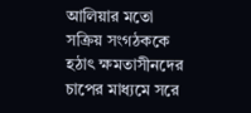আলিয়ার মতো সক্রিয় সংগঠককে হঠাৎ ক্ষমতাসীনদের চাপের মাধ্যমে সরে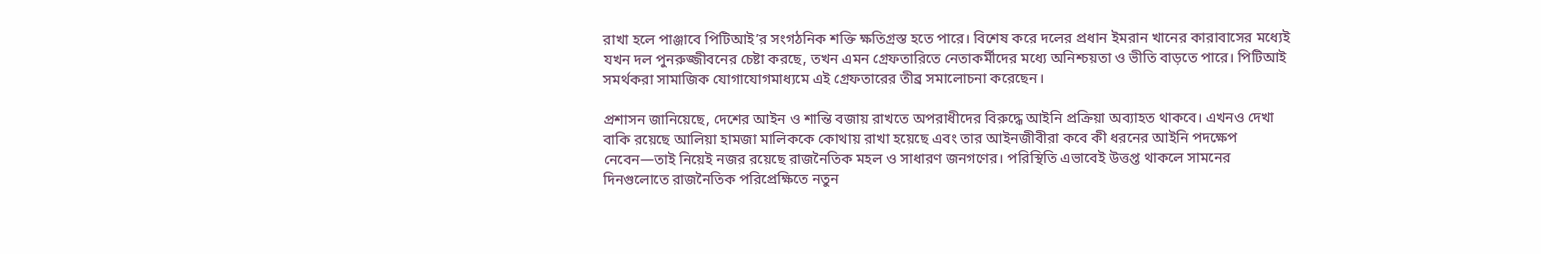রাখা হলে পাঞ্জাবে পিটিআই’র সংগঠনিক শক্তি ক্ষতিগ্রস্ত হতে পারে। বিশেষ করে দলের প্রধান ইমরান খানের কারাবাসের মধ্যেই যখন দল পুনরুজ্জীবনের চেষ্টা করছে, তখন এমন গ্রেফতারিতে নেতাকর্মীদের মধ্যে অনিশ্চয়তা ও ভীতি বাড়তে পারে। পিটিআই সমর্থকরা সামাজিক যোগাযোগমাধ্যমে এই গ্রেফতারের তীব্র সমালোচনা করেছেন।

প্রশাসন জানিয়েছে, দেশের আইন ও শান্তি বজায় রাখতে অপরাধীদের বিরুদ্ধে আইনি প্রক্রিয়া অব্যাহত থাকবে। এখনও দেখা বাকি রয়েছে আলিয়া হামজা মালিককে কোথায় রাখা হয়েছে এবং তার আইনজীবীরা কবে কী ধরনের আইনি পদক্ষেপ নেবেন—তাই নিয়েই নজর রয়েছে রাজনৈতিক মহল ও সাধারণ জনগণের। পরিস্থিতি এভাবেই উত্তপ্ত থাকলে সামনের দিনগুলোতে রাজনৈতিক পরিপ্রেক্ষিতে নতুন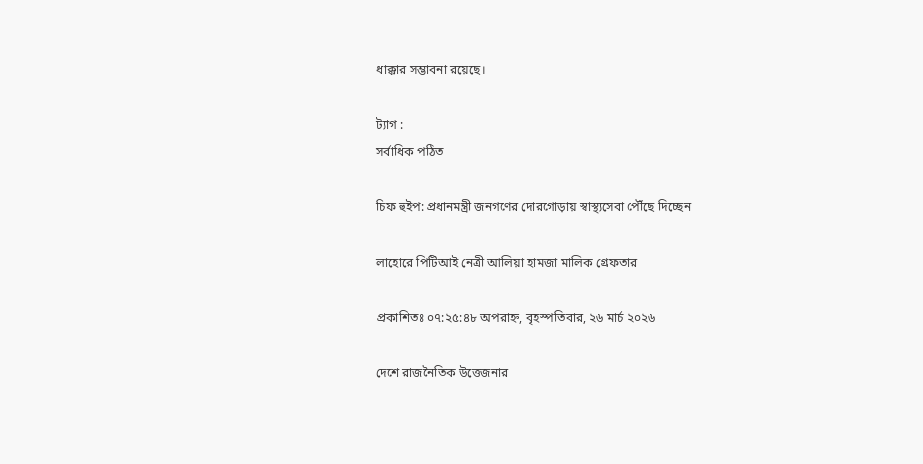ধাক্কার সম্ভাবনা রয়েছে।

ট্যাগ :
সর্বাধিক পঠিত

চিফ হুইপ: প্রধানমন্ত্রী জনগণের দোরগোড়ায় স্বাস্থ্যসেবা পৌঁছে দিচ্ছেন

লাহোরে পিটিআই নেত্রী আলিয়া হামজা মালিক গ্রেফতার

প্রকাশিতঃ ০৭:২৫:৪৮ অপরাহ্ন, বৃহস্পতিবার, ২৬ মার্চ ২০২৬

দেশে রাজনৈতিক উত্তেজনার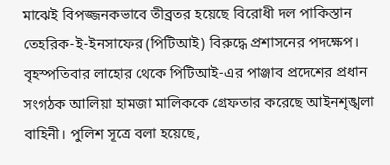মাঝেই বিপজ্জনকভাবে তীব্রতর হয়েছে বিরোধী দল পাকিস্তান তেহরিক-ই-ইনসাফের (পিটিআই) বিরুদ্ধে প্রশাসনের পদক্ষেপ। বৃহস্পতিবার লাহোর থেকে পিটিআই-এর পাঞ্জাব প্রদেশের প্রধান সংগঠক আলিয়া হামজা মালিককে গ্রেফতার করেছে আইনশৃঙ্খলা বাহিনী। পুলিশ সূত্রে বলা হয়েছে,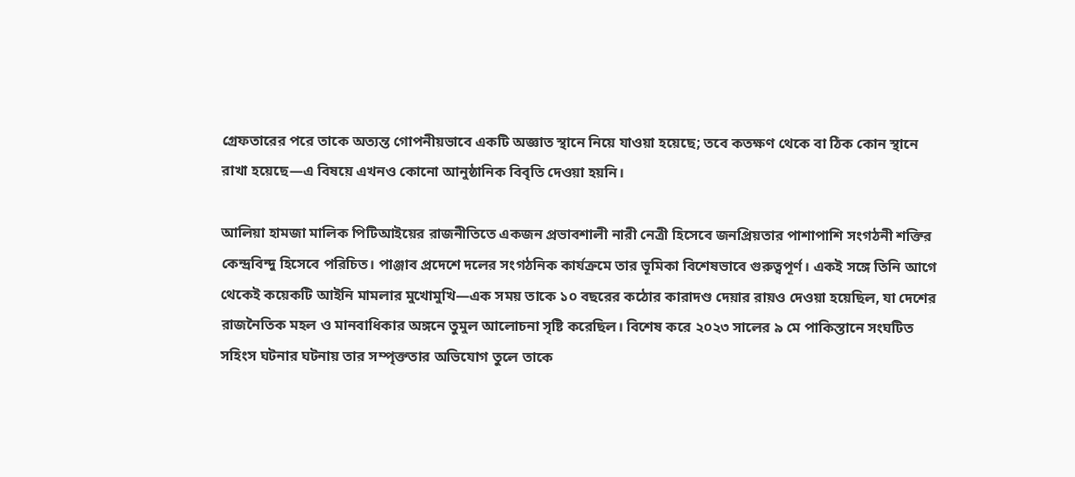গ্রেফতারের পরে তাকে অত্যন্ত গোপনীয়ভাবে একটি অজ্ঞাত স্থানে নিয়ে যাওয়া হয়েছে; তবে কতক্ষণ থেকে বা ঠিক কোন স্থানে রাখা হয়েছে—এ বিষয়ে এখনও কোনো আনুষ্ঠানিক বিবৃতি দেওয়া হয়নি।

আলিয়া হামজা মালিক পিটিআইয়ের রাজনীতিতে একজন প্রভাবশালী নারী নেত্রী হিসেবে জনপ্রিয়তার পাশাপাশি সংগঠনী শক্তির কেন্দ্রবিন্দু হিসেবে পরিচিত। পাঞ্জাব প্রদেশে দলের সংগঠনিক কার্যক্রমে তার ভূমিকা বিশেষভাবে গুরুত্বপূর্ণ। একই সঙ্গে তিনি আগে থেকেই কয়েকটি আইনি মামলার মুখোমুখি—এক সময় তাকে ১০ বছরের কঠোর কারাদণ্ড দেয়ার রায়ও দেওয়া হয়েছিল, যা দেশের রাজনৈতিক মহল ও মানবাধিকার অঙ্গনে তুমুল আলোচনা সৃষ্টি করেছিল। বিশেষ করে ২০২৩ সালের ৯ মে পাকিস্তানে সংঘটিত সহিংস ঘটনার ঘটনায় তার সম্পৃক্ততার অভিযোগ তুলে তাকে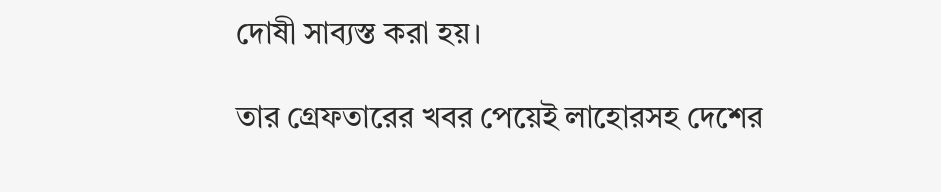দোষী সাব্যস্ত করা হয়।

তার গ্রেফতারের খবর পেয়েই লাহোরসহ দেশের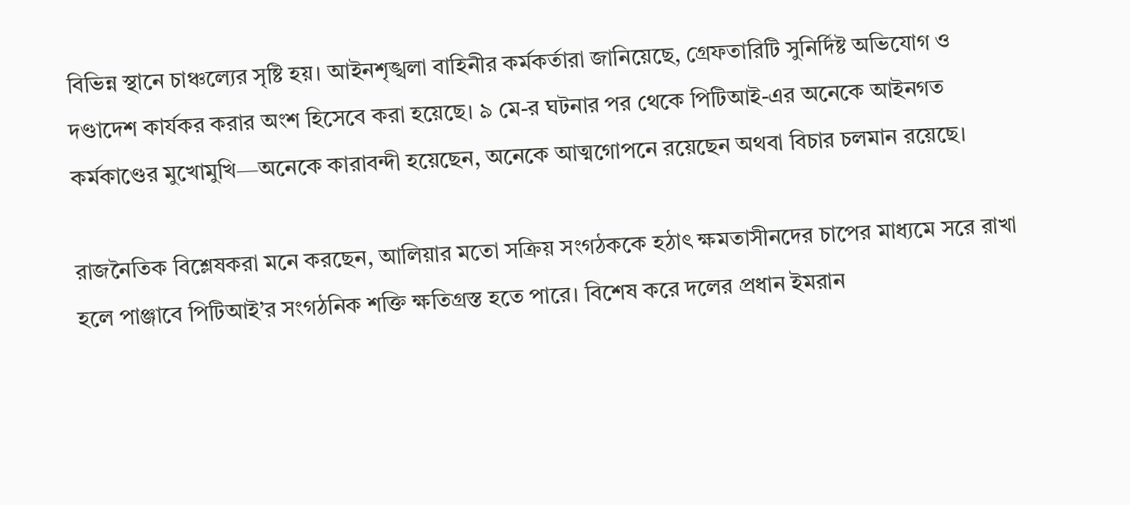বিভিন্ন স্থানে চাঞ্চল্যের সৃষ্টি হয়। আইনশৃঙ্খলা বাহিনীর কর্মকর্তারা জানিয়েছে, গ্রেফতারিটি সুনির্দিষ্ট অভিযোগ ও দণ্ডাদেশ কার্যকর করার অংশ হিসেবে করা হয়েছে। ৯ মে-র ঘটনার পর থেকে পিটিআই-এর অনেকে আইনগত কর্মকাণ্ডের মুখোমুখি—অনেকে কারাবন্দী হয়েছেন, অনেকে আত্মগোপনে রয়েছেন অথবা বিচার চলমান রয়েছে।

রাজনৈতিক বিশ্লেষকরা মনে করছেন, আলিয়ার মতো সক্রিয় সংগঠককে হঠাৎ ক্ষমতাসীনদের চাপের মাধ্যমে সরে রাখা হলে পাঞ্জাবে পিটিআই’র সংগঠনিক শক্তি ক্ষতিগ্রস্ত হতে পারে। বিশেষ করে দলের প্রধান ইমরান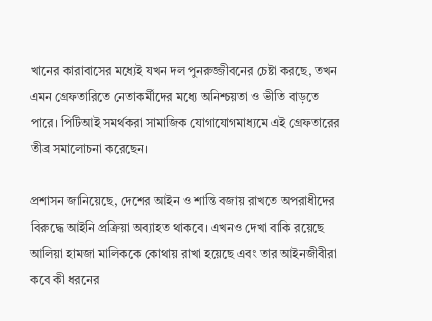খানের কারাবাসের মধ্যেই যখন দল পুনরুজ্জীবনের চেষ্টা করছে, তখন এমন গ্রেফতারিতে নেতাকর্মীদের মধ্যে অনিশ্চয়তা ও ভীতি বাড়তে পারে। পিটিআই সমর্থকরা সামাজিক যোগাযোগমাধ্যমে এই গ্রেফতারের তীব্র সমালোচনা করেছেন।

প্রশাসন জানিয়েছে, দেশের আইন ও শান্তি বজায় রাখতে অপরাধীদের বিরুদ্ধে আইনি প্রক্রিয়া অব্যাহত থাকবে। এখনও দেখা বাকি রয়েছে আলিয়া হামজা মালিককে কোথায় রাখা হয়েছে এবং তার আইনজীবীরা কবে কী ধরনের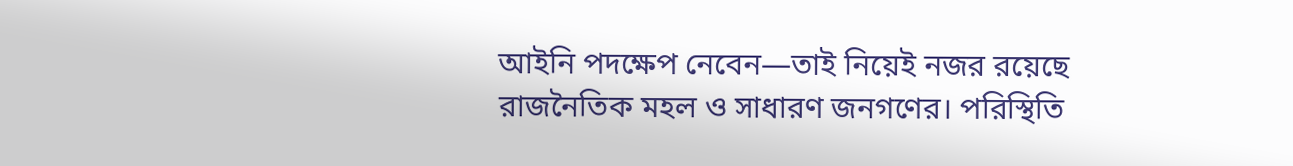আইনি পদক্ষেপ নেবেন—তাই নিয়েই নজর রয়েছে রাজনৈতিক মহল ও সাধারণ জনগণের। পরিস্থিতি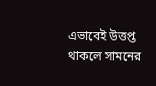এভাবেই উত্তপ্ত থাকলে সামনের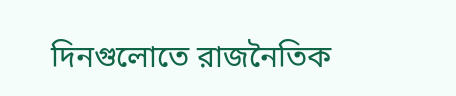দিনগুলোতে রাজনৈতিক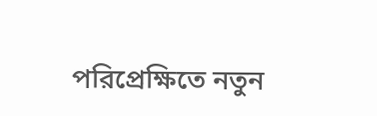পরিপ্রেক্ষিতে নতুন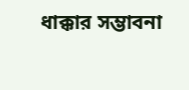ধাক্কার সম্ভাবনা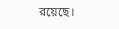রয়েছে।